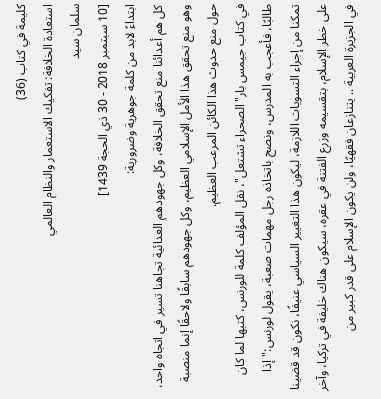كليمة في كتاب (36)
استعادة الخلافة: تفكيك الاستعمار والنظام العالمي
سلمان سيد
[10 سبتمبر 2018 - 30 ذي الحجة 1439]
ابتداءً لابد من كلمة جوهرية وضرورية:
كل هم أعدائنا منع تحقق الخلافة، وكل جهودهم العدائية تجاهنا تسير في اتجاه واحد، وهو منع تحقق هذا الأمل الإسلامي العظيم، وكل جهودهم سابقًا ولاحقًا إنما منصبة حول منع حدوث هذا الكائن المرعب العظيم.
في كتاب جيمس بار"الصحراء تشتعل"، نقل المؤلف كلمة للورنس، كتبها لما كان طالبًا، فأعجب به المدرس، ونصح باتخاذه رجل مهمات صعبة، يقول لورنس:"إذا تمكنا من إجراء التسويات اللازمة، ليكون هذا التغيير السياسي عنيفًا، نكون قد قضينا على خطر الإسلام، بتقسيمه وزرع الفتنة في عقره، سيكون هناك خليفة في تركيا، وآخر في الجزيرة العربية .. يتنازعان فقهيًا، ولن يكون الإسلام على قدر كبير من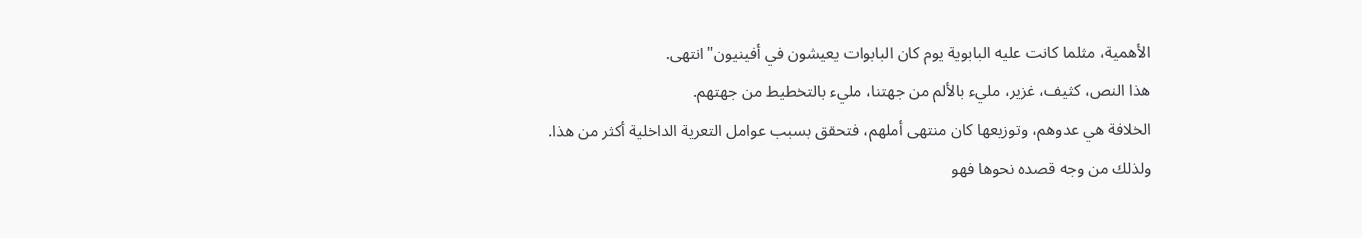الأهمية، مثلما كانت عليه البابوية يوم كان البابوات يعيشون في أفينيون"انتهى.
هذا النص، كثيف، غزير، مليء بالألم من جهتنا، مليء بالتخطيط من جهتهم.
الخلافة هي عدوهم، وتوزيعها كان منتهى أملهم، فتحقق بسبب عوامل التعرية الداخلية أكثر من هذا.
ولذلك من وجه قصده نحوها فهو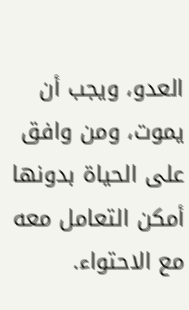العدو، ويجب أن يموت، ومن وافق على الحياة بدونها أمكن التعامل معه مع الاحتواء.